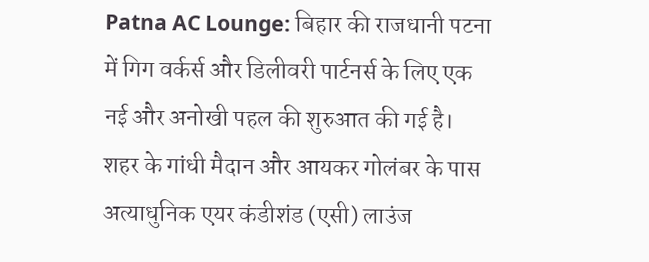Patna AC Lounge: बिहार की राजधानी पटना में गिग वर्कर्स और डिलीवरी पार्टनर्स के लिए एक नई और अनोखी पहल की शुरुआत की गई है। शहर के गांधी मैदान और आयकर गोलंबर के पास अत्याधुनिक एयर कंडीशंड (एसी) लाउंज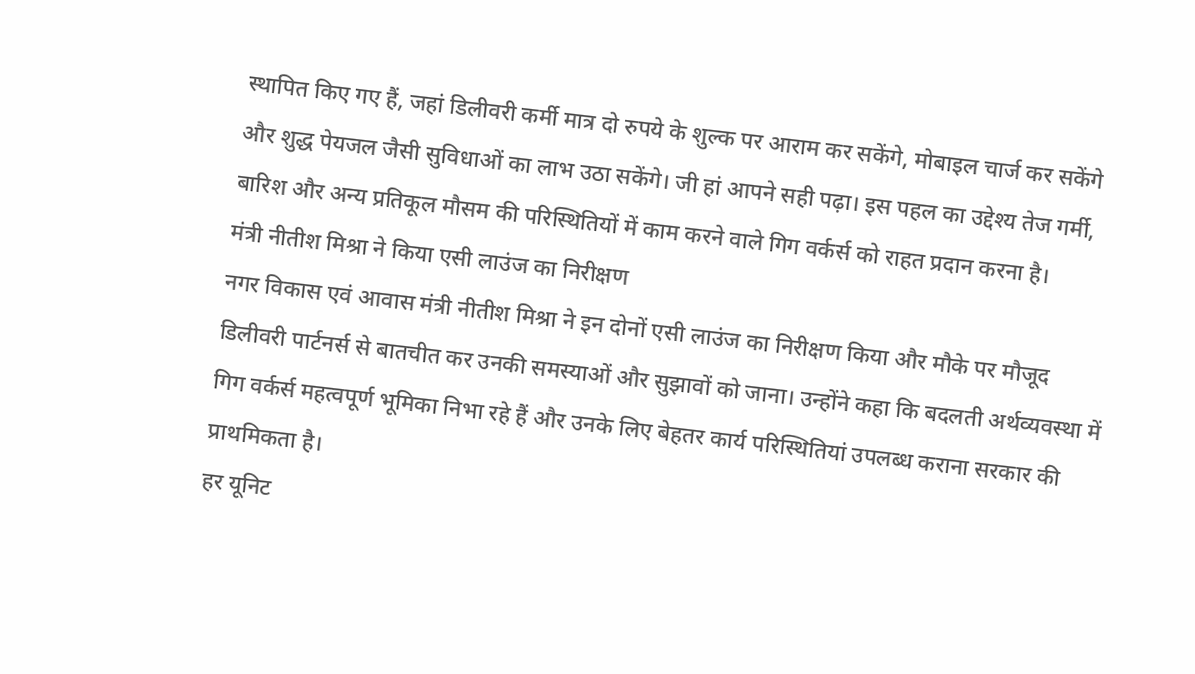स्थापित किए गए हैं, जहां डिलीवरी कर्मी मात्र दो रुपये के शुल्क पर आराम कर सकेंगे, मोबाइल चार्ज कर सकेंगे और शुद्ध पेयजल जैसी सुविधाओं का लाभ उठा सकेंगे। जी हां आपने सही पढ़ा। इस पहल का उद्देश्य तेज गर्मी, बारिश और अन्य प्रतिकूल मौसम की परिस्थितियों में काम करने वाले गिग वर्कर्स को राहत प्रदान करना है।
मंत्री नीतीश मिश्रा ने किया एसी लाउंज का निरीक्षण
नगर विकास एवं आवास मंत्री नीतीश मिश्रा ने इन दोनों एसी लाउंज का निरीक्षण किया और मौके पर मौजूद डिलीवरी पार्टनर्स से बातचीत कर उनकी समस्याओं और सुझावों को जाना। उन्होंने कहा कि बदलती अर्थव्यवस्था में गिग वर्कर्स महत्वपूर्ण भूमिका निभा रहे हैं और उनके लिए बेहतर कार्य परिस्थितियां उपलब्ध कराना सरकार की प्राथमिकता है।
हर यूनिट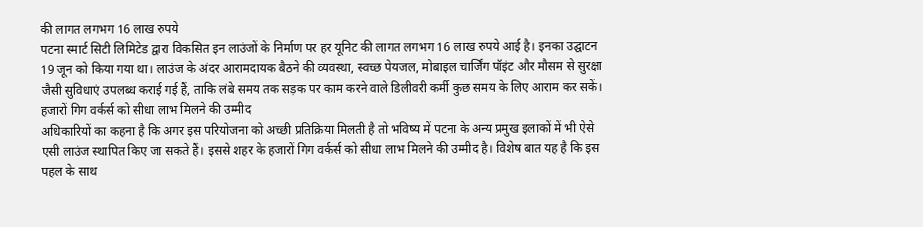की लागत लगभग 16 लाख रुपये
पटना स्मार्ट सिटी लिमिटेड द्वारा विकसित इन लाउंजों के निर्माण पर हर यूनिट की लागत लगभग 16 लाख रुपये आई है। इनका उद्घाटन 19 जून को किया गया था। लाउंज के अंदर आरामदायक बैठने की व्यवस्था, स्वच्छ पेयजल, मोबाइल चार्जिंग पॉइंट और मौसम से सुरक्षा जैसी सुविधाएं उपलब्ध कराई गई हैं, ताकि लंबे समय तक सड़क पर काम करने वाले डिलीवरी कर्मी कुछ समय के लिए आराम कर सकें।
हजारों गिग वर्कर्स को सीधा लाभ मिलने की उम्मीद
अधिकारियों का कहना है कि अगर इस परियोजना को अच्छी प्रतिक्रिया मिलती है तो भविष्य में पटना के अन्य प्रमुख इलाकों में भी ऐसे एसी लाउंज स्थापित किए जा सकते हैं। इससे शहर के हजारों गिग वर्कर्स को सीधा लाभ मिलने की उम्मीद है। विशेष बात यह है कि इस पहल के साथ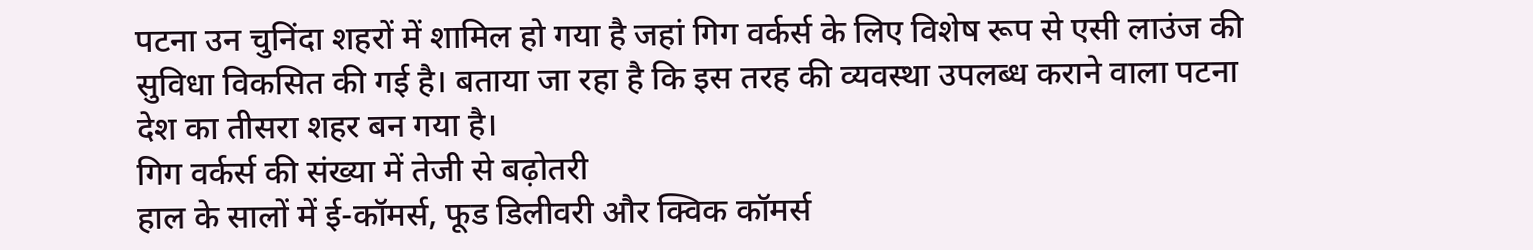पटना उन चुनिंदा शहरों में शामिल हो गया है जहां गिग वर्कर्स के लिए विशेष रूप से एसी लाउंज की सुविधा विकसित की गई है। बताया जा रहा है कि इस तरह की व्यवस्था उपलब्ध कराने वाला पटना देश का तीसरा शहर बन गया है।
गिग वर्कर्स की संख्या में तेजी से बढ़ोतरी
हाल के सालों में ई-कॉमर्स, फूड डिलीवरी और क्विक कॉमर्स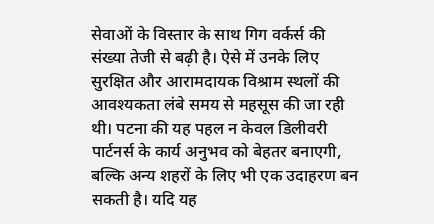सेवाओं के विस्तार के साथ गिग वर्कर्स की संख्या तेजी से बढ़ी है। ऐसे में उनके लिए सुरक्षित और आरामदायक विश्राम स्थलों की आवश्यकता लंबे समय से महसूस की जा रही थी। पटना की यह पहल न केवल डिलीवरी पार्टनर्स के कार्य अनुभव को बेहतर बनाएगी, बल्कि अन्य शहरों के लिए भी एक उदाहरण बन सकती है। यदि यह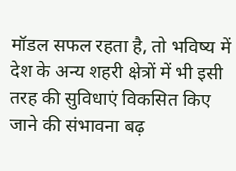मॉडल सफल रहता है, तो भविष्य में देश के अन्य शहरी क्षेत्रों में भी इसी तरह की सुविधाएं विकसित किए जाने की संभावना बढ़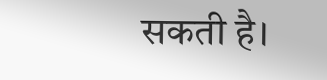सकती है।